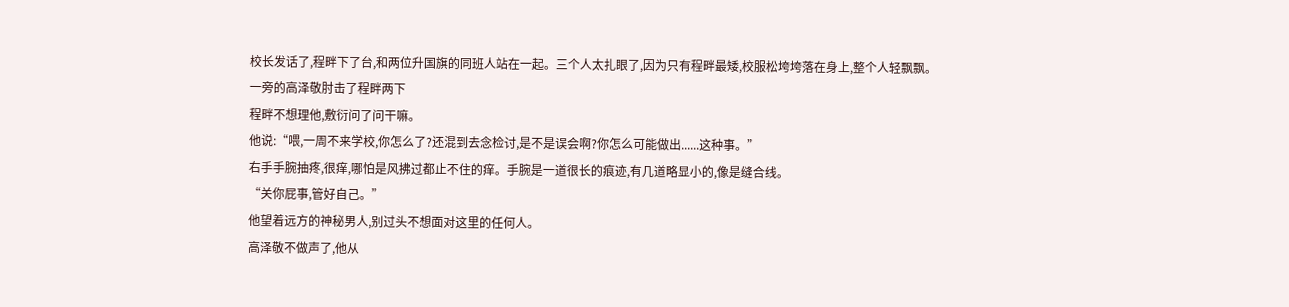校长发话了,程畔下了台,和两位升国旗的同班人站在一起。三个人太扎眼了,因为只有程畔最矮,校服松垮垮落在身上,整个人轻飘飘。
一旁的高泽敬肘击了程畔两下
程畔不想理他,敷衍问了问干嘛。
他说:“喂,一周不来学校,你怎么了?还混到去念检讨,是不是误会啊?你怎么可能做出......这种事。”
右手手腕抽疼,很痒,哪怕是风拂过都止不住的痒。手腕是一道很长的痕迹,有几道略显小的,像是缝合线。
“关你屁事,管好自己。”
他望着远方的神秘男人,别过头不想面对这里的任何人。
高泽敬不做声了,他从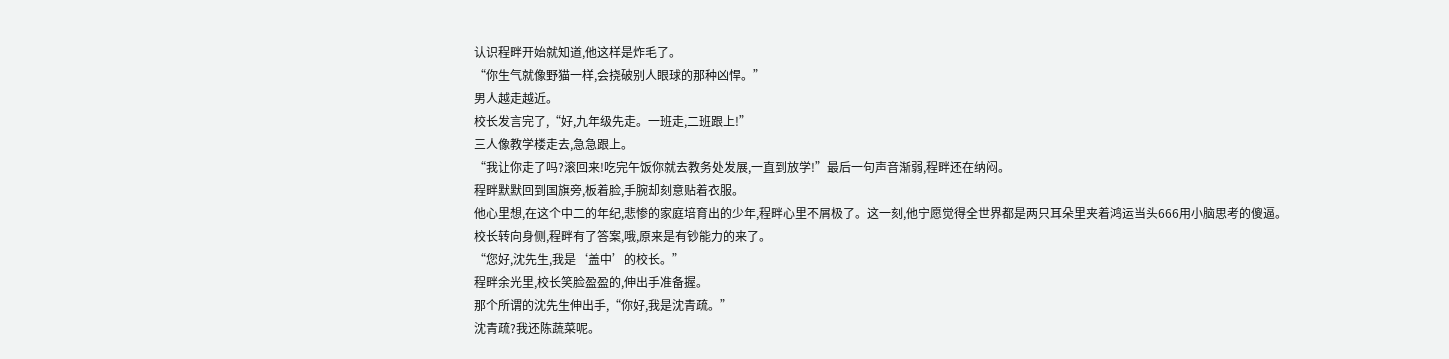认识程畔开始就知道,他这样是炸毛了。
“你生气就像野猫一样,会挠破别人眼球的那种凶悍。”
男人越走越近。
校长发言完了,“好,九年级先走。一班走,二班跟上!”
三人像教学楼走去,急急跟上。
“我让你走了吗?滚回来!吃完午饭你就去教务处发展,一直到放学!”最后一句声音渐弱,程畔还在纳闷。
程畔默默回到国旗旁,板着脸,手腕却刻意贴着衣服。
他心里想,在这个中二的年纪,悲惨的家庭培育出的少年,程畔心里不屑极了。这一刻,他宁愿觉得全世界都是两只耳朵里夹着鸿运当头666用小脑思考的傻逼。
校长转向身侧,程畔有了答案,哦,原来是有钞能力的来了。
“您好,沈先生,我是‘盖中’的校长。”
程畔余光里,校长笑脸盈盈的,伸出手准备握。
那个所谓的沈先生伸出手,“你好,我是沈青疏。”
沈青疏?我还陈蔬菜呢。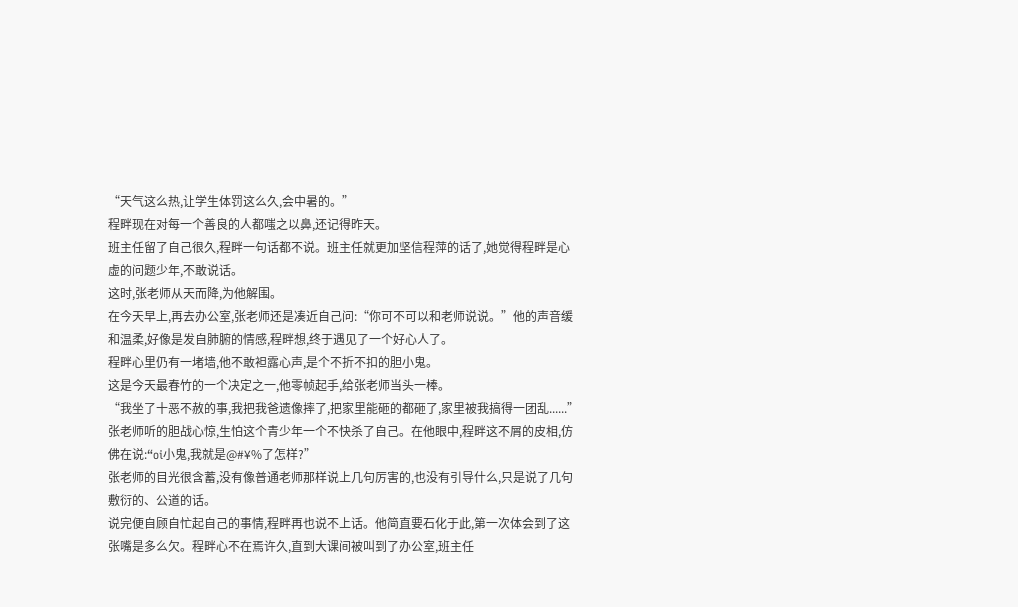“天气这么热,让学生体罚这么久,会中暑的。”
程畔现在对每一个善良的人都嗤之以鼻,还记得昨天。
班主任留了自己很久,程畔一句话都不说。班主任就更加坚信程萍的话了,她觉得程畔是心虚的问题少年,不敢说话。
这时,张老师从天而降,为他解围。
在今天早上,再去办公室,张老师还是凑近自己问:“你可不可以和老师说说。”他的声音缓和温柔,好像是发自肺腑的情感,程畔想,终于遇见了一个好心人了。
程畔心里仍有一堵墙,他不敢袒露心声,是个不折不扣的胆小鬼。
这是今天最春竹的一个决定之一,他零帧起手,给张老师当头一棒。
“我坐了十恶不赦的事,我把我爸遗像摔了,把家里能砸的都砸了,家里被我搞得一团乱......”
张老师听的胆战心惊,生怕这个青少年一个不快杀了自己。在他眼中,程畔这不屑的皮相,仿佛在说:“oi小鬼,我就是@#¥%了怎样?”
张老师的目光很含蓄,没有像普通老师那样说上几句厉害的,也没有引导什么,只是说了几句敷衍的、公道的话。
说完便自顾自忙起自己的事情,程畔再也说不上话。他简直要石化于此,第一次体会到了这张嘴是多么欠。程畔心不在焉许久,直到大课间被叫到了办公室,班主任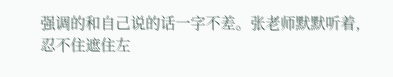强调的和自己说的话一字不差。张老师默默听着,忍不住遮住左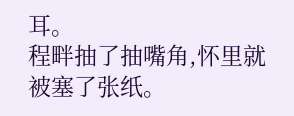耳。
程畔抽了抽嘴角,怀里就被塞了张纸。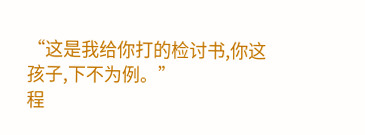“这是我给你打的检讨书,你这孩子,下不为例。”
程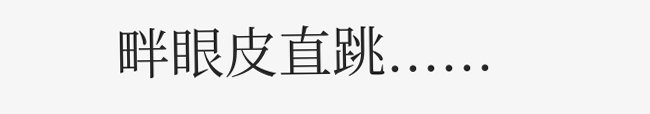畔眼皮直跳......